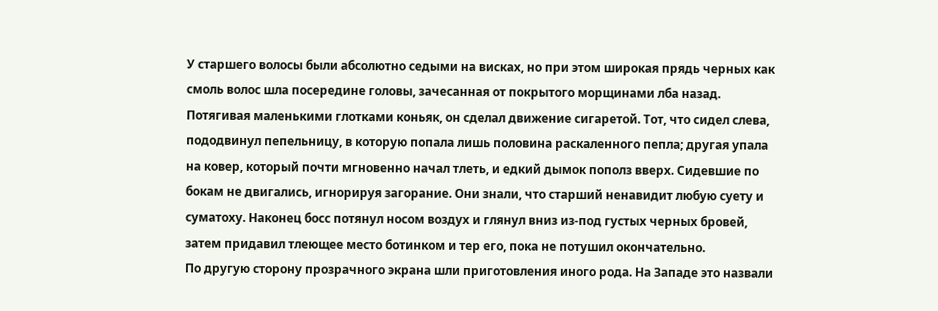У старшего волосы были абсолютно седыми на висках, но при этом широкая прядь черных как смоль волос шла посередине головы, зачесанная от покрытого морщинами лба назад. Потягивая маленькими глотками коньяк, он сделал движение сигаретой. Тот, что сидел слева, пододвинул пепельницу, в которую попала лишь половина раскаленного пепла; другая упала на ковер, который почти мгновенно начал тлеть, и едкий дымок пополз вверх. Сидевшие по бокам не двигались, игнорируя загорание. Они знали, что старший ненавидит любую суету и суматоху. Наконец босс потянул носом воздух и глянул вниз из-под густых черных бровей, затем придавил тлеющее место ботинком и тер его, пока не потушил окончательно.
По другую сторону прозрачного экрана шли приготовления иного рода. На Западе это назвали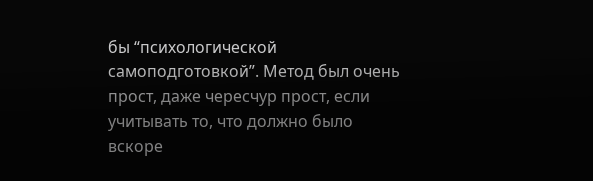бы “психологической самоподготовкой”. Метод был очень прост, даже чересчур прост, если учитывать то, что должно было вскоре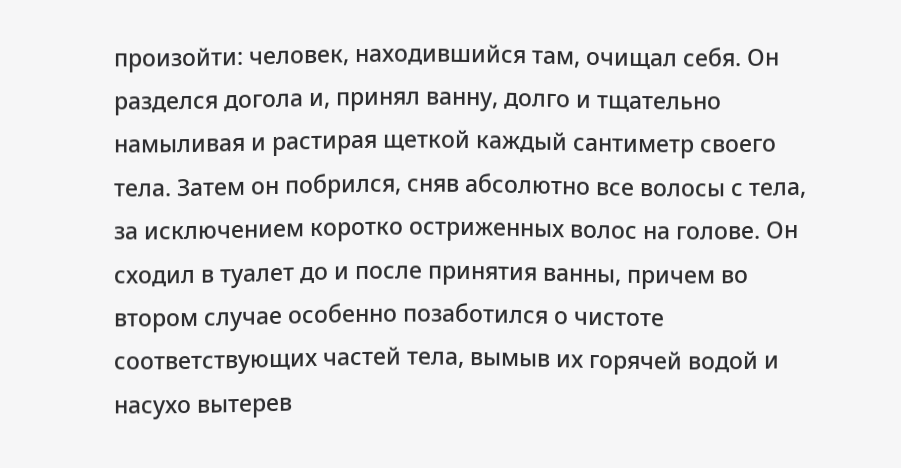произойти: человек, находившийся там, очищал себя. Он разделся догола и, принял ванну, долго и тщательно намыливая и растирая щеткой каждый сантиметр своего тела. Затем он побрился, сняв абсолютно все волосы с тела, за исключением коротко остриженных волос на голове. Он сходил в туалет до и после принятия ванны, причем во втором случае особенно позаботился о чистоте соответствующих частей тела, вымыв их горячей водой и насухо вытерев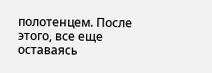полотенцем. После этого, все еще оставаясь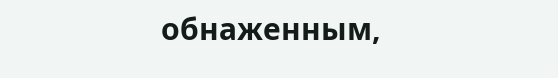обнаженным,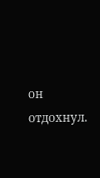он отдохнул.